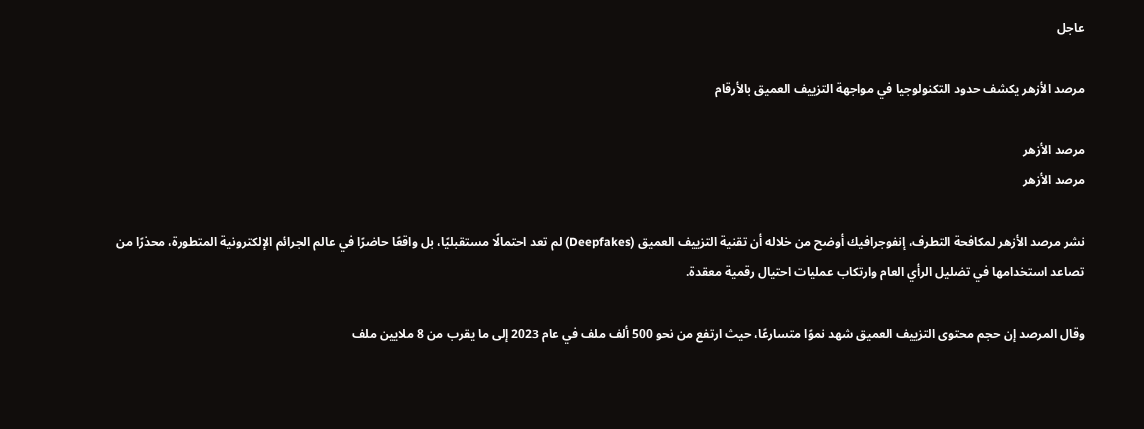عاجل

مرصد الأزهر يكشف حدود التكنولوجيا في مواجهة التزييف العميق بالأرقام

مرصد الأزهر
مرصد الأزهر

نشر مرصد الأزهر لمكافحة التطرف، إنفوجرافيك أوضح من خلاله أن تقنية التزييف العميق (Deepfakes) لم تعد احتمالًا مستقبليًا، بل واقعًا حاضرًا في عالم الجرائم الإلكترونية المتطورة، محذرًا من تصاعد استخدامها في تضليل الرأي العام وارتكاب عمليات احتيال رقمية معقدة.

وقال المرصد إن حجم محتوى التزييف العميق شهد نموًا متسارعًا، حيث ارتفع من نحو 500 ألف ملف في عام 2023 إلى ما يقرب من 8 ملايين ملف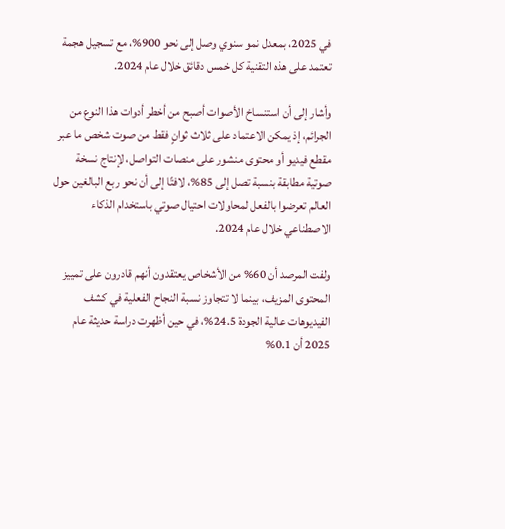في 2025، بمعدل نمو سنوي وصل إلى نحو 900%، مع تسجيل هجمة تعتمد على هذه التقنية كل خمس دقائق خلال عام 2024.

وأشار إلى أن استنساخ الأصوات أصبح من أخطر أدوات هذا النوع من الجرائم، إذ يمكن الاعتماد على ثلاث ثوانٍ فقط من صوت شخص ما عبر مقطع فيديو أو محتوى منشور على منصات التواصل، لإنتاج نسخة صوتية مطابقة بنسبة تصل إلى 85%، لافتًا إلى أن نحو ربع البالغين حول العالم تعرضوا بالفعل لمحاولات احتيال صوتي باستخدام الذكاء الاصطناعي خلال عام 2024.

ولفت المرصد أن 60% من الأشخاص يعتقدون أنهم قادرون على تمييز المحتوى المزيف، بينما لا تتجاوز نسبة النجاح الفعلية في كشف الفيديوهات عالية الجودة 24.5%، في حين أظهرت دراسة حديثة عام 2025 أن 0.1%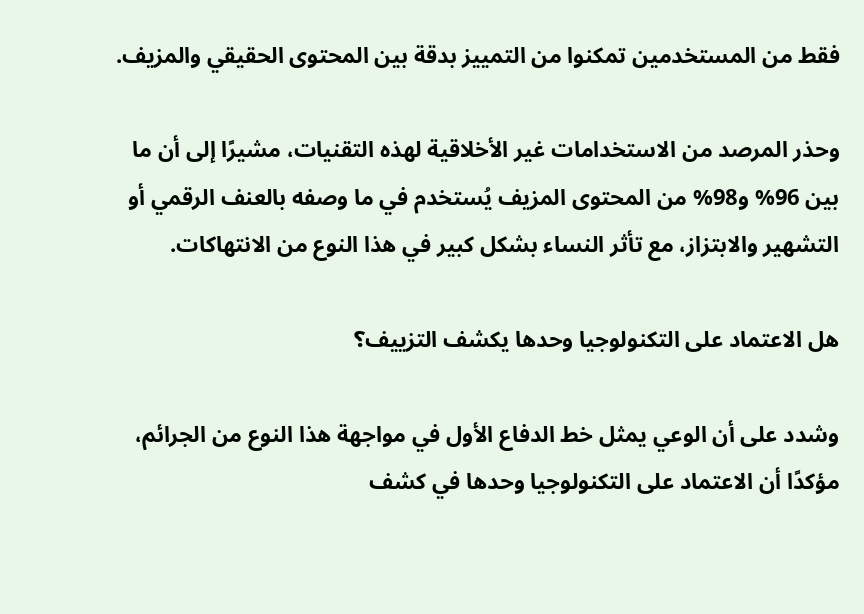فقط من المستخدمين تمكنوا من التمييز بدقة بين المحتوى الحقيقي والمزيف.

وحذر المرصد من الاستخدامات غير الأخلاقية لهذه التقنيات، مشيرًا إلى أن ما بين 96% و98% من المحتوى المزيف يُستخدم في ما وصفه بالعنف الرقمي أو التشهير والابتزاز، مع تأثر النساء بشكل كبير في هذا النوع من الانتهاكات.

هل الاعتماد على التكنولوجيا وحدها يكشف التزييف؟

وشدد على أن الوعي يمثل خط الدفاع الأول في مواجهة هذا النوع من الجرائم، مؤكدًا أن الاعتماد على التكنولوجيا وحدها في كشف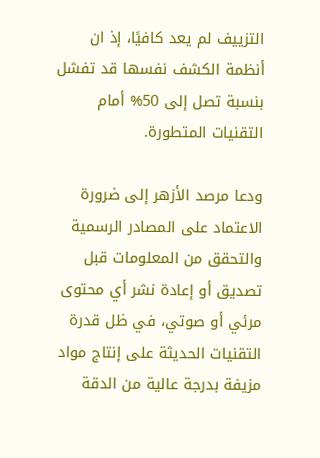التزييف لم يعد كافيًا، إذ ان أنظمة الكشف نفسها قد تفشل بنسبة تصل إلى 50% أمام التقنيات المتطورة.

ودعا مرصد الأزهر إلى ضرورة الاعتماد على المصادر الرسمية والتحقق من المعلومات قبل تصديق أو إعادة نشر أي محتوى مرئي أو صوتي، في ظل قدرة التقنيات الحديثة على إنتاج مواد مزيفة بدرجة عالية من الدقة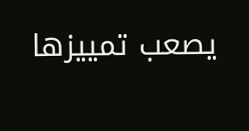يصعب تمييزها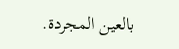بالعين المجردة.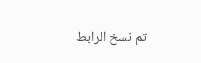تم نسخ الرابط